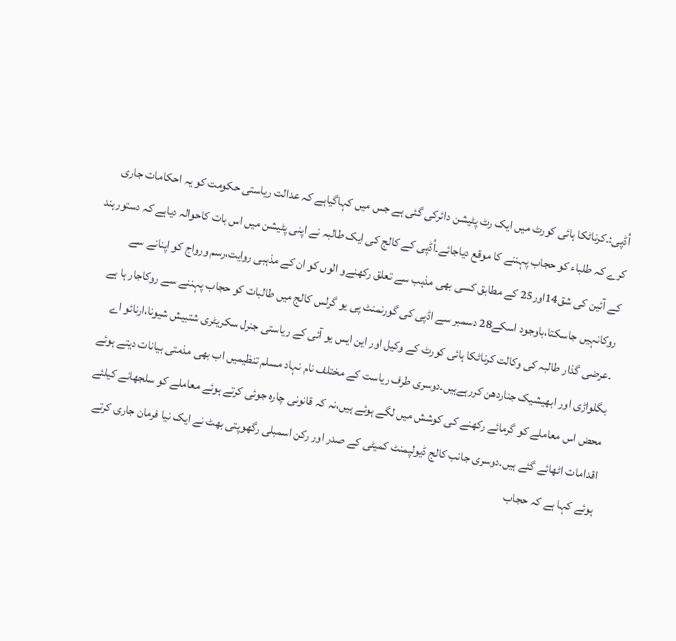اُڈپی:۔کرناٹکا ہائی کورٹ میں ایک رٹ پٹیشن دائرکی گئی ہے جس میں کہاگیاہے کہ عدالت ریاستی حکومت کو یہ احکامات جاری کرے کہ طلباء کو حجاب پہننے کا موقع دیاجائے۔اُڈپی کے کالج کی ایک طالبہ نے اپنی پٹیشن میں اس بات کاحوالہ دیاہے کہ دستورہند کے آئین کی شق14اور25 کے مطابق کسی بھی مذہب سے تعلق رکھنےو الوں کو ان کے مذہبی روایت،رسم ورواج کو اپنانے سے روکانہیں جاسکتا،باوجود اسکے28 دسمبر سے اڈپی کی گورنمنٹ پی یو گرلس کالج میں طالبات کو حجاب پہننے سے روکاجار ہا ہے ۔عرضی گذار طالبہ کی وکالت کرناٹکا ہائی کورٹ کے وکیل اور این ایس یو آئی کے ریاستی جنرل سکریٹری شتبیش شیونا،ارنائو اے بگلواڑی اور ابھیشیک جناردھن کررہےہیں۔دوسری طرف ریاست کے مختلف نام نہاد مسلم تنظیمیں اب بھی مذمتی بیانات دیتے ہوئے محض اس معاملے کو گرمائے رکھنے کی کوشش میں لگے ہوئے ہیں،نہ کہ قانونی چارہ جوئی کرتے ہوئے معاملے کو سلجھانے کیلئے اقدامات اٹھائے گئے ہیں۔دوسری جانب کالج ڈیولپمنٹ کمیٹی کے صدر اور رکن اسمبلی رگھوپتی بھٹ نے ایک نیا فرمان جاری کرتے ہوئے کہا ہے کہ حجاب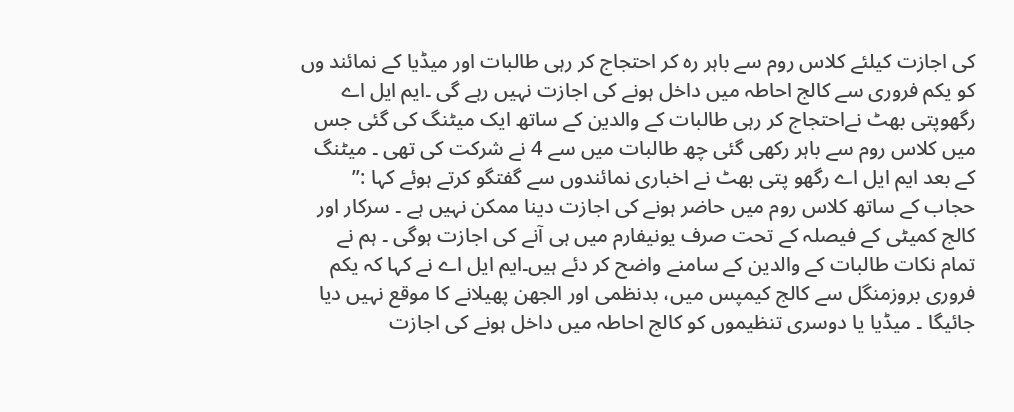کی اجازت کیلئے کلاس روم سے باہر رہ کر احتجاج کر رہی طالبات اور میڈیا کے نمائند وں کو یکم فروری سے کالج احاطہ میں داخل ہونے کی اجازت نہیں رہے گی ۔ایم ایل اے رگھوپتی بھٹ نےاحتجاج کر رہی طالبات کے والدین کے ساتھ ایک میٹنگ کی گئی جس میں کلاس روم سے باہر رکھی گئی چھ طالبات میں سے 4 نے شرکت کی تھی ۔ میٹنگ کے بعد ایم ایل اے رگھو پتی بھٹ نے اخباری نمائندوں سے گفتگو کرتے ہوئے کہا :” حجاب کے ساتھ کلاس روم میں حاضر ہونے کی اجازت دینا ممکن نہیں ہے ۔ سرکار اور کالج کمیٹی کے فیصلہ کے تحت صرف یونیفارم میں ہی آنے کی اجازت ہوگی ۔ ہم نے تمام نکات طالبات کے والدین کے سامنے واضح کر دئے ہیں۔ایم ایل اے نے کہا کہ یکم فروری بروزمنگل سے کالج کیمپس میں، بدنظمی اور الجھن پھیلانے کا موقع نہیں دیا جائیگا ۔ میڈیا یا دوسری تنظیموں کو کالج احاطہ میں داخل ہونے کی اجازت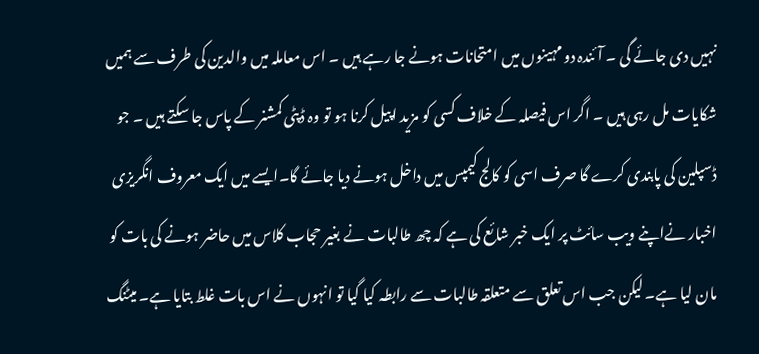نہیں دی جائے گی ۔ آئندہ دو مہینوں میں امتحانات ہونے جا رہے ہیں ۔ اس معاملہ میں والدین کی طرف سے ہمیں شکایات مل رہی ہیں ۔ اگر اس فیصلہ کے خلاف کسی کو مزید اپیل کرنا ہو تو وہ ڈپٹی کمشنر کے پاس جا سکتے ہیں ۔ جو ڈسپلین کی پابندی کرے گا صرف اسی کو کالج کیمپس میں داخل ہونے دیا جائے گا۔ایسے میں ایک معروف انگریزی اخبار نےاپنے ویب سائٹ پر ایک خبر شائع کی ہے کہ چھ طالبات نے بغیر حجاب کلاس میں حاضر ہونے کی بات کو مان لیا ہے۔ لیکن جب اس تعلق سے متعلقہ طالبات سے رابطہ کیا گیا تو انہوں نے اس بات غلط بتایا ہے۔ میٹنگ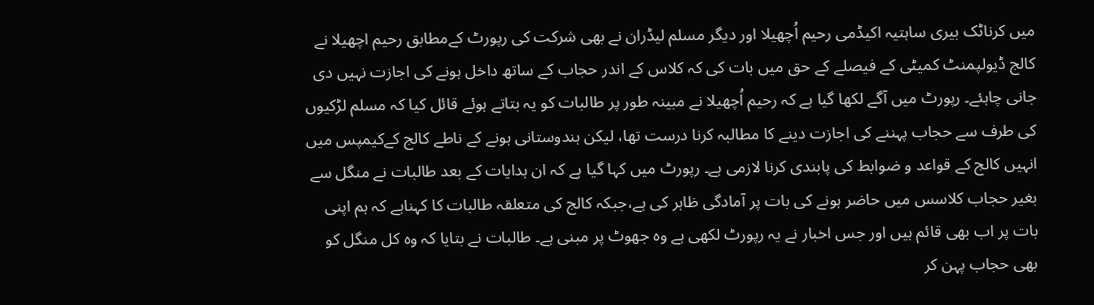میں کرناٹک بیری ساہتیہ اکیڈمی رحیم اُچھیلا اور دیگر مسلم لیڈران نے بھی شرکت کی رپورٹ کےمطابق رحیم اچھیلا نے کالج ڈیولپمنٹ کمیٹی کے فیصلے کے حق میں بات کی کہ کلاس کے اندر حجاب کے ساتھ داخل ہونے کی اجازت نہیں دی جانی چاہئے۔ رپورٹ میں آگے لکھا گیا ہے کہ رحیم اُچھیلا نے مبینہ طور پر طالبات کو یہ بتاتے ہوئے قائل کیا کہ مسلم لڑکیوں کی طرف سے حجاب پہننے کی اجازت دینے کا مطالبہ کرنا درست تھا، لیکن ہندوستانی ہونے کے ناطے کالج کےکیمپس میں انہیں کالج کے قواعد و ضوابط کی پابندی کرنا لازمی ہے۔ رپورٹ میں کہا گیا ہے کہ ان ہدایات کے بعد طالبات نے منگل سے بغیر حجاب کلاسس میں حاضر ہونے کی بات پر آمادگی ظاہر کی ہے،جبکہ کالج کی متعلقہ طالبات کا کہناہے کہ ہم اپنی بات پر اب بھی قائم ہیں اور جس اخبار نے یہ رپورٹ لکھی ہے وہ جھوٹ پر مبنی ہے۔ طالبات نے بتایا کہ وہ کل منگل کو بھی حجاب پہن کر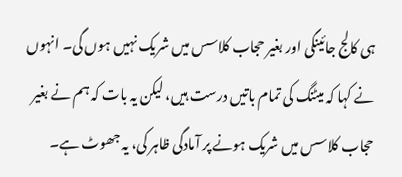ہی کالج جائینگی اور بغیر حجاب کلاسس میں شریک نہیں ہوں گی۔ انہوں نے کہا کہ میٹنگ کی تمام باتیں درست ہیں، لیکن یہ بات کہ ہم نے بغیر حجاب کلاسس میں شریک ہونے پر آمادگی ظاہر کی، یہ جھوٹ ہے۔